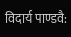विदार्य पाण्डवै: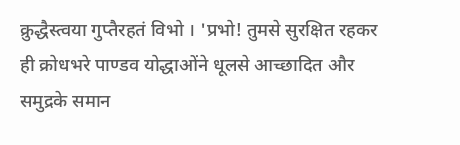क्रुद्धैस्त्वया गुप्तैरहतं विभो । 'प्रभो! तुमसे सुरक्षित रहकर ही क्रोधभरे पाण्डव योद्धाओंने धूलसे आच्छादित और समुद्रके समान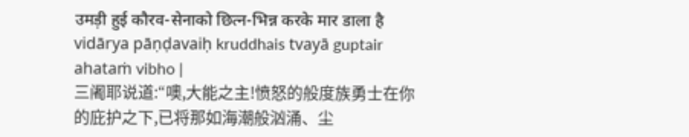उमड़ी हुई कौरव-सेनाको छित्न-भिन्न करके मार डाला है
vidārya pāṇḍavaiḥ kruddhais tvayā guptair ahataṁ vibho |
三阇耶说道:“噢,大能之主!愤怒的般度族勇士在你的庇护之下,已将那如海潮般汹涌、尘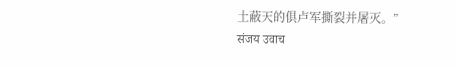土蔽天的俱卢军撕裂并屠灭。”
संजय उवाच